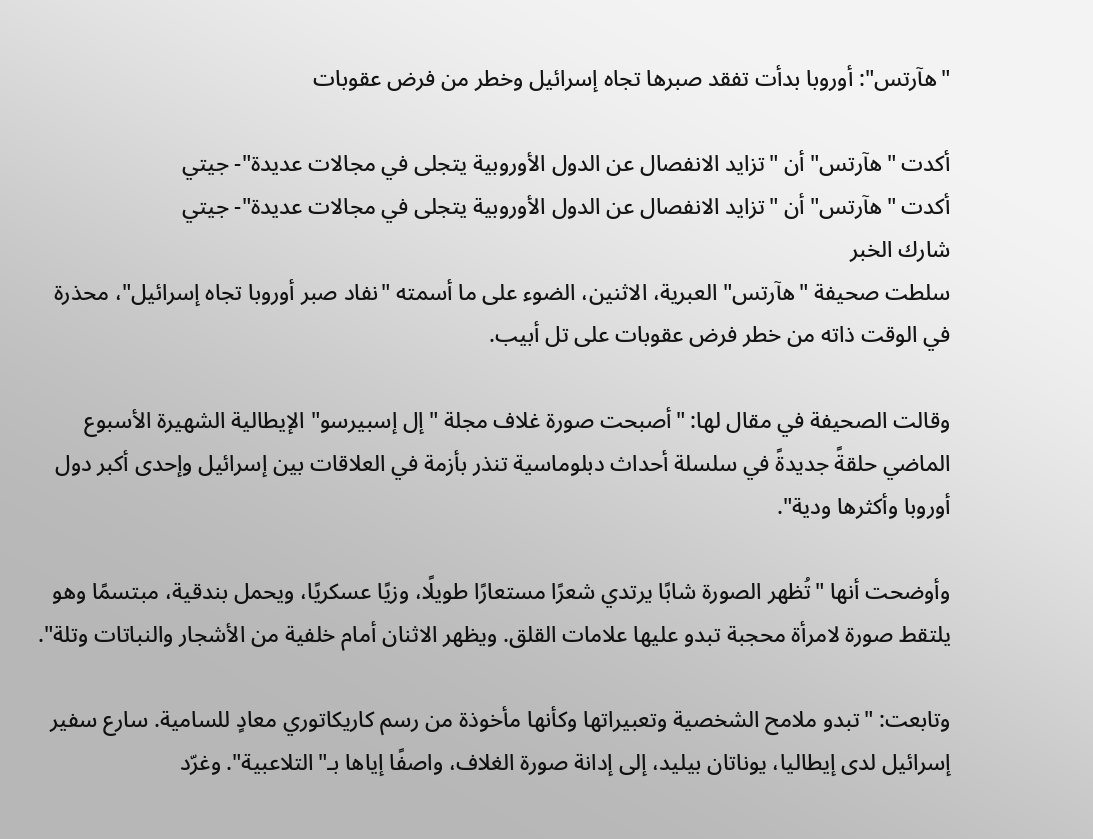"هآرتس": أوروبا بدأت تفقد صبرها تجاه إسرائيل وخطر من فرض عقوبات

أكدت "هآرتس" أن "تزايد الانفصال عن الدول الأوروبية يتجلى في مجالات عديدة"- جيتي
أكدت "هآرتس" أن "تزايد الانفصال عن الدول الأوروبية يتجلى في مجالات عديدة"- جيتي
شارك الخبر
سلطت صحيفة "هآرتس" العبرية، الاثنين، الضوء على ما أسمته "نفاد صبر أوروبا تجاه إسرائيل"، محذرة في الوقت ذاته من خطر فرض عقوبات على تل أبيب.

وقالت الصحيفة في مقال لها: "أصبحت صورة غلاف مجلة "إل إسبيرسو" الإيطالية الشهيرة الأسبوع الماضي حلقةً جديدةً في سلسلة أحداث دبلوماسية تنذر بأزمة في العلاقات بين إسرائيل وإحدى أكبر دول أوروبا وأكثرها ودية".

وأوضحت أنها "تُظهر الصورة شابًا يرتدي شعرًا مستعارًا طويلًا، وزيًا عسكريًا، ويحمل بندقية، مبتسمًا وهو يلتقط صورة لامرأة محجبة تبدو عليها علامات القلق. ويظهر الاثنان أمام خلفية من الأشجار والنباتات وتلة".

وتابعت: "تبدو ملامح الشخصية وتعبيراتها وكأنها مأخوذة من رسم كاريكاتوري معادٍ للسامية. سارع سفير إسرائيل لدى إيطاليا، يوناتان بيليد، إلى إدانة صورة الغلاف، واصفًا إياها بـ"التلاعبية". وغرّد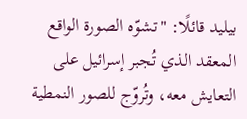بيليد قائلًا: "تشوّه الصورة الواقع المعقد الذي تُجبر إسرائيل على التعايش معه، وتُروّج للصور النمطية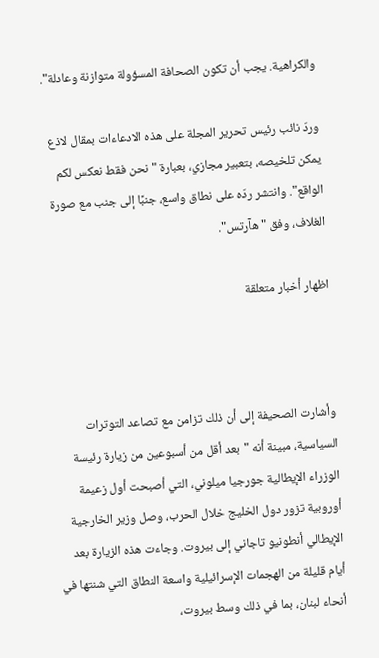والكراهية. يجب أن تكون الصحافة المسؤولة متوازنة وعادلة".

وردّ نائب رئيس تحرير المجلة على هذه الادعاءات بمقال لاذع يمكن تلخيصه، بتعبير مجازي، بعبارة "نحن فقط نعكس لكم الواقع". وانتشر ردّه على نطاق واسع، جنبًا إلى جنب مع صورة الغلاف، وفق "هآرتس".

اظهار أخبار متعلقة



وأشارت الصحيفة إلى أن ذلك تزامن مع تصاعد التوترات السياسية، مبينة أنه "بعد أقل من أسبوعين من زيارة رئيسة الوزراء الإيطالية جورجيا ميلوني، التي أصبحت أول زعيمة أوروبية تزور دول الخليج خلال الحرب، وصل وزير الخارجية الإيطالي أنطونيو تاجاني إلى بيروت. وجاءت هذه الزيارة بعد أيام قليلة من الهجمات الإسرائيلية واسعة النطاق التي شنتها في أنحاء لبنان، بما في ذلك وسط بيروت،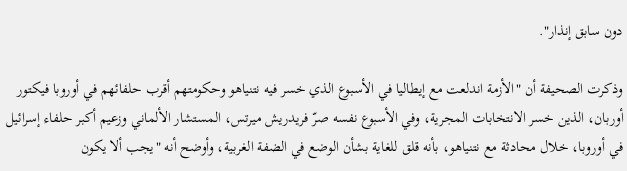دون سابق إنذار".

وذكرت الصحيفة أن "الأزمة اندلعت مع إيطاليا في الأسبوع الذي خسر فيه نتنياهو وحكومتهم أقرب حلفائهم في أوروبا فيكتور أوربان، الذين خسر الانتخابات المجرية، وفي الأسبوع نفسه صرّ فريدريش ميرتس، المستشار الألماني وزعيم أكبر حلفاء إسرائيل في أوروبا، خلال محادثة مع نتنياهو، بأنه قلق للغاية بشأن الوضع في الضفة الغربية، وأوضح أنه "يجب ألا يكون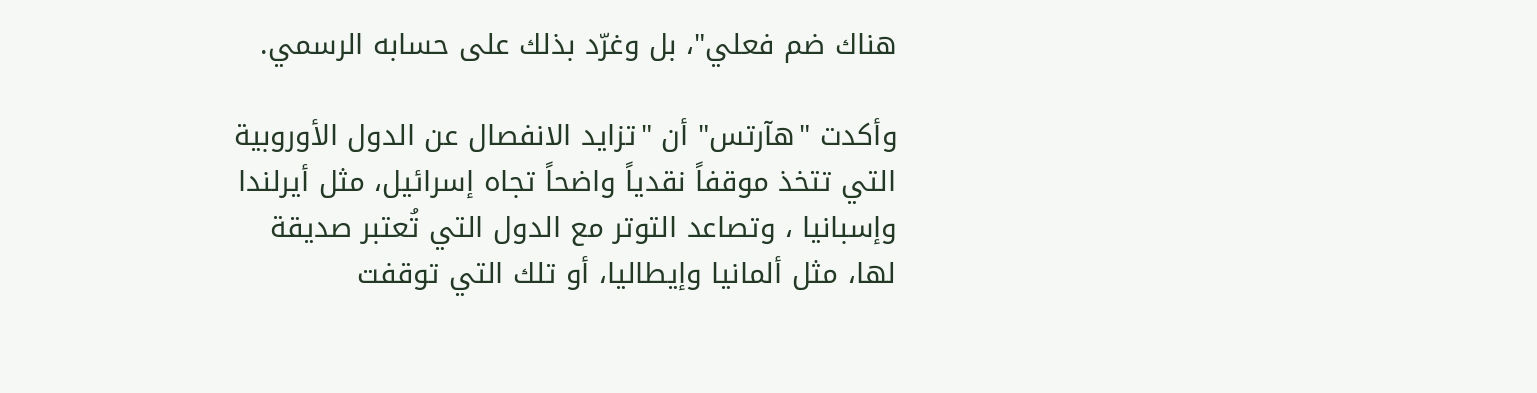هناك ضم فعلي"، بل وغرّد بذلك على حسابه الرسمي.

وأكدت "هآرتس" أن "تزايد الانفصال عن الدول الأوروبية التي تتخذ موقفاً نقدياً واضحاً تجاه إسرائيل، مثل أيرلندا وإسبانيا ، وتصاعد التوتر مع الدول التي تُعتبر صديقة لها، مثل ألمانيا وإيطاليا، أو تلك التي توقفت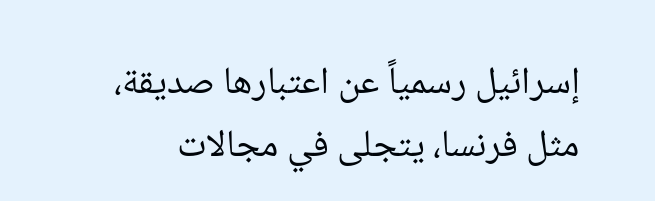إسرائيل رسمياً عن اعتبارها صديقة، مثل فرنسا، يتجلى في مجالات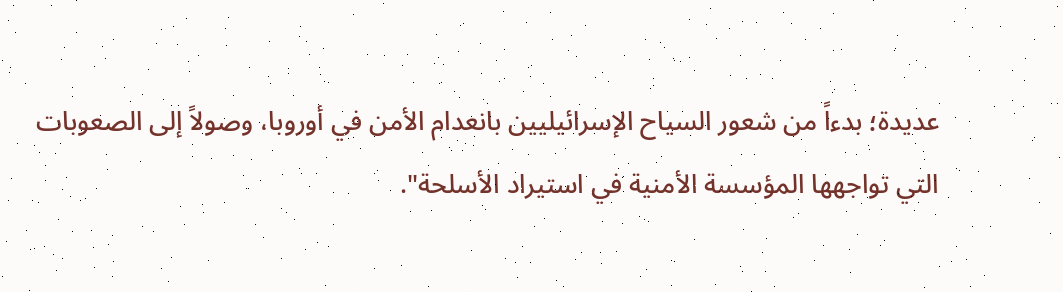عديدة؛ بدءاً من شعور السياح الإسرائيليين بانعدام الأمن في أوروبا، وصولاً إلى الصعوبات التي تواجهها المؤسسة الأمنية في استيراد الأسلحة".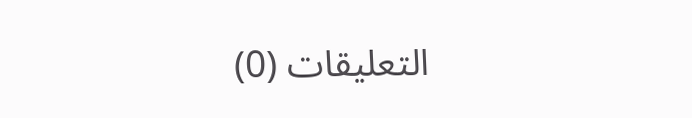التعليقات (0)